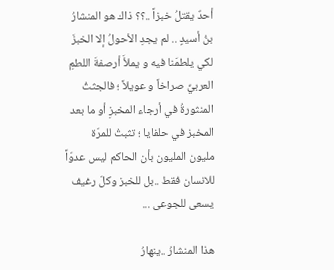أحدٌ يقتلُ خبزاً ..؟؟ ذاك هو المنشارُ بنُ أسيدٍ .. لم يجدِ الأحولُ إلا الخبزَ لكي يلطمَنا فيه و يملأَ أرصفةَ اللطمِ العربيِّ صراخاً و عويلاً ؛ فالجثثُ المنثورةُ في أرجاء المخبزِ أو ما بعد المخبز في حلفايا ؛ تثبتُ للمرّة مليون المليون بأن الحاكم ليس عدوّاً للانسان فقط ..بل للخبز وكلّ رغيف يسعى للجوعى ...

هذا المنشارُ ..ينهارُ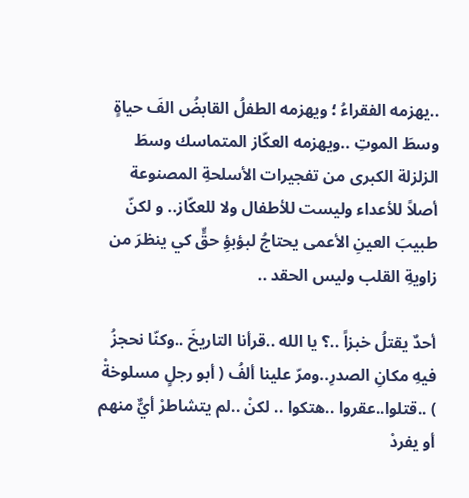..يهزمه الفقراءُ ؛ ويهزمه الطفلُ القابضُ الفَ حياةٍ وسطَ الموتِ ..ويهزمه العكّاز المتماسك وسطَ الزلزلة الكبرى من تفجيرات الأسلحةِ المصنوعة أصلاً للأعداء وليست للأطفال ولا للعكّاز.. و لكنّ طبيبَ العينِ الأعمى يحتاجُ لبؤبؤِ حقٍّ كي ينظرَ من زاويةِ القلب وليس الحقد ..

أحدٌ يقتلُ خبزاً ..؟ يا الله ..قرأنا التاريخَ ..وكنّا نحجزُ فيهِ مكانِ الصدرِ..ومرّ علينا ألفُ ( أبو رجلٍ مسلوخةْ ) ..قتلوا..عقروا ..هتكوا .. لكنْ ..لم يتشاطرْ أيٌّ منهم أو يفردْ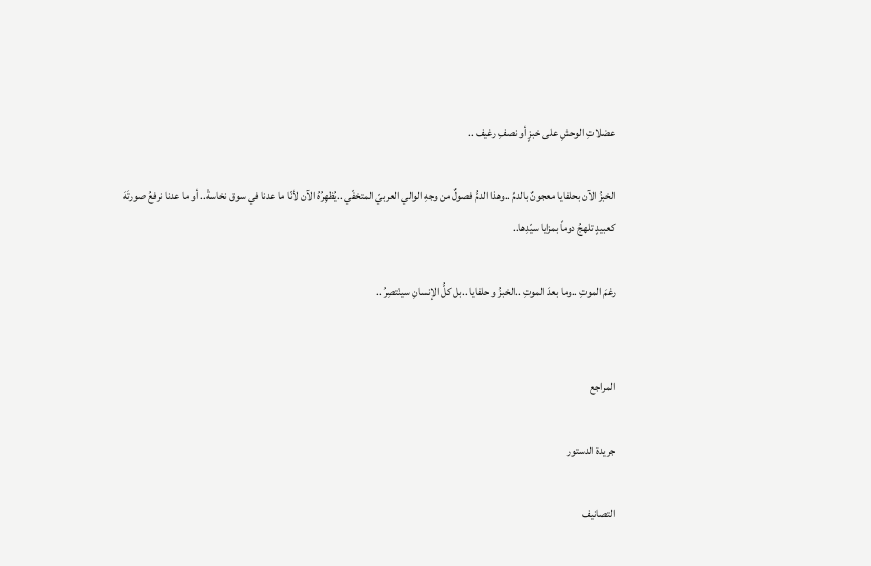عضلاتِ الوحشِ على خبزٍ أو نصفِ رغيف ..

الخبزُ الآن بحلفايا معجونٌ بالدمِّ ..وهذا الدمُّ فصولٌ من وجهِ الوالي العربيّ المتخفّي ..يُظهِرُهُ الآن لأنّا ما عدنا في سوق نخاسةْ.. أو ما عدنا نرفعُ صورتَهَ كعبيدٍ تلهجُ دوماً بمزايا سيّدِها..

رغمَ الموتِ ..وما بعدَ الموتِ ..الخبزُ و حلفايا ..بل كلُّ الإنسانِ سينْتصِرُ ..


المراجع

جريدة الدستور

التصانيف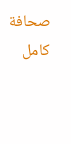صحافة   كامل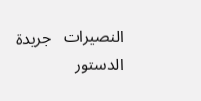النصيرات   جريدة الدستور